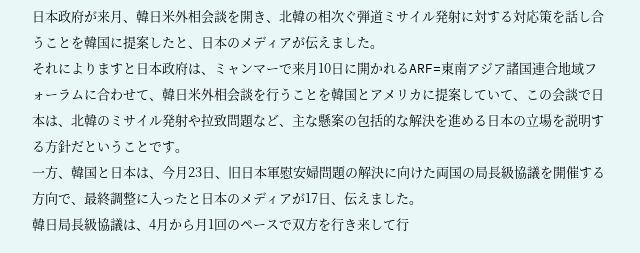日本政府が来月、韓日米外相会談を開き、北韓の相次ぐ弾道ミサイル発射に対する対応策を話し合うことを韓国に提案したと、日本のメディアが伝えました。
それによりますと日本政府は、ミャンマーで来月10日に開かれるARF=東南アジア諸国連合地域フォーラムに合わせて、韓日米外相会談を行うことを韓国とアメリカに提案していて、この会談で日本は、北韓のミサイル発射や拉致問題など、主な懸案の包括的な解決を進める日本の立場を説明する方針だということです。
一方、韓国と日本は、今月23日、旧日本軍慰安婦問題の解決に向けた両国の局長級協議を開催する方向で、最終調整に入ったと日本のメディアが17日、伝えました。
韓日局長級協議は、4月から月1回のペースで双方を行き来して行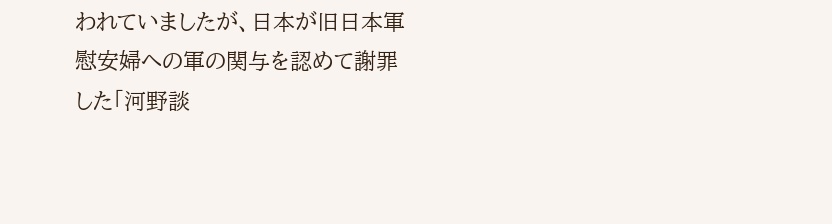われていましたが、日本が旧日本軍慰安婦への軍の関与を認めて謝罪した「河野談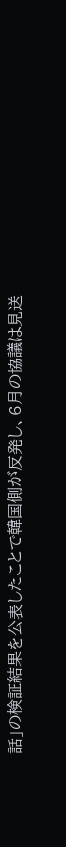話」の検証結果を公表したことで韓国側が反発し、6月の協議は見送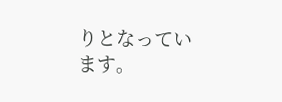りとなっています。